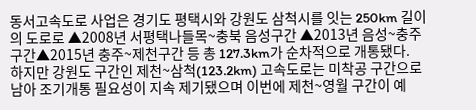동서고속도로 사업은 경기도 평택시와 강원도 삼척시를 잇는 250km 길이의 도로로 ▲2008년 서평택나들목~충북 음성구간 ▲2013년 음성~충주구간▲2015년 충주~제천구간 등 총 127.3km가 순차적으로 개통됐다.
하지만 강원도 구간인 제천~삼척(123.2km) 고속도로는 미착공 구간으로 남아 조기개통 필요성이 지속 제기됐으며 이번에 제천~영월 구간이 예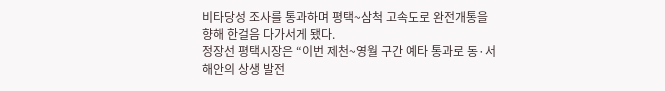비타당성 조사를 통과하며 평택~삼척 고속도로 완전개통을 향해 한걸음 다가서게 됐다.
정장선 평택시장은 “이번 제천~영월 구간 예타 통과로 동·서해안의 상생 발전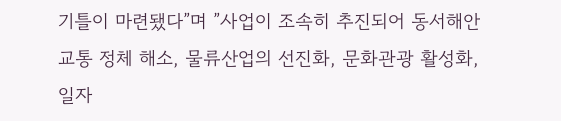기틀이 마련됐다”며 ”사업이 조속히 추진되어 동서해안 교통 정체 해소, 물류산업의 선진화, 문화관광 활성화, 일자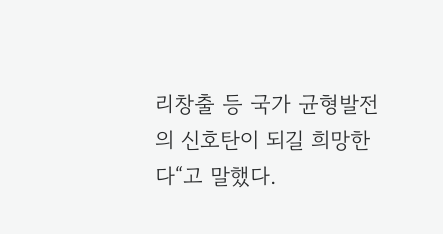리창출 등 국가 균형발전의 신호탄이 되길 희망한다“고 말했다.